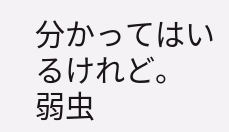分かってはいるけれど。
弱虫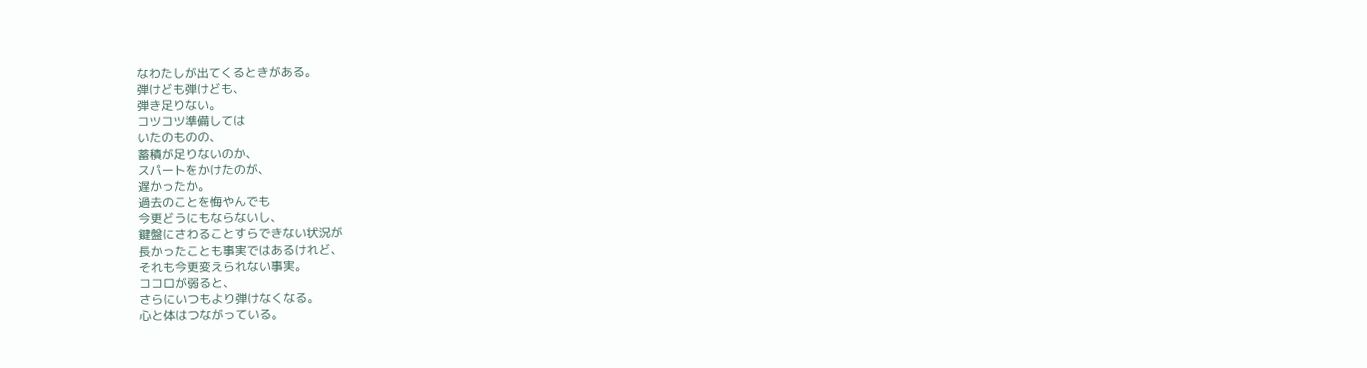なわたしが出てくるときがある。
弾けども弾けども、
弾き足りない。
コツコツ準備しては
いたのものの、
蓄積が足りないのか、
スパートをかけたのが、
遅かったか。
過去のことを悔やんでも
今更どうにもならないし、
鍵盤にさわることすらできない状況が
長かったことも事実ではあるけれど、
それも今更変えられない事実。
ココロが弱ると、
さらにいつもより弾けなくなる。
心と体はつながっている。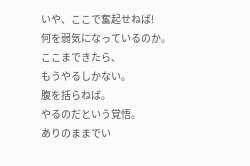いや、ここで奮起せねば!
何を弱気になっているのか。
ここまできたら、
もうやるしかない。
腹を括らねば。
やるのだという覚悟。
ありのままでい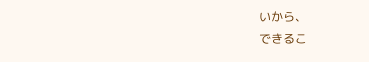いから、
できるこ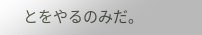とをやるのみだ。